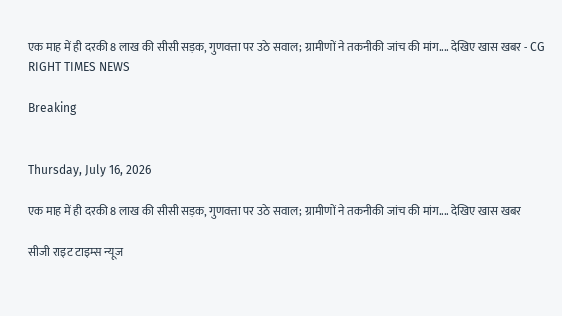एक माह में ही दरकी 8 लाख की सीसी सड़क, गुणवत्ता पर उठे सवाल; ग्रामीणों ने तकनीकी जांच की मांग.... देखिए खास खबर - CG RIGHT TIMES NEWS

Breaking


Thursday, July 16, 2026

एक माह में ही दरकी 8 लाख की सीसी सड़क, गुणवत्ता पर उठे सवाल; ग्रामीणों ने तकनीकी जांच की मांग.... देखिए खास खबर

सीजी राइट टाइम्स न्यूज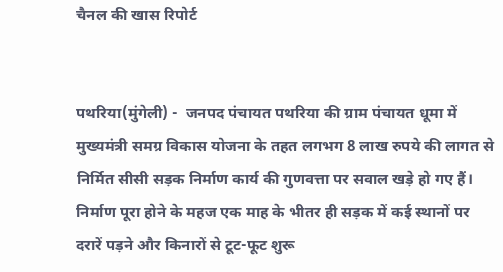चैनल की खास रिपोर्ट


पथरिया(मुंगेली) -  जनपद पंचायत पथरिया की ग्राम पंचायत धूमा में मुख्यमंत्री समग्र विकास योजना के तहत लगभग 8 लाख रुपये की लागत से निर्मित सीसी सड़क निर्माण कार्य की गुणवत्ता पर सवाल खड़े हो गए हैं। निर्माण पूरा होने के महज एक माह के भीतर ही सड़क में कई स्थानों पर दरारें पड़ने और किनारों से टूट-फूट शुरू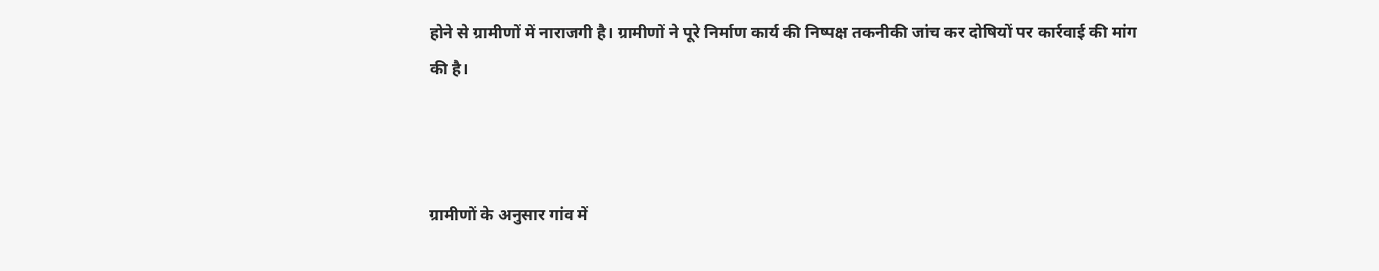होने से ग्रामीणों में नाराजगी है। ग्रामीणों ने पूरे निर्माण कार्य की निष्पक्ष तकनीकी जांच कर दोषियों पर कार्रवाई की मांग की है।



ग्रामीणों के अनुसार गांव में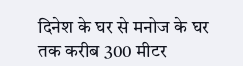दिनेश के घर से मनोज के घर तक करीब 300 मीटर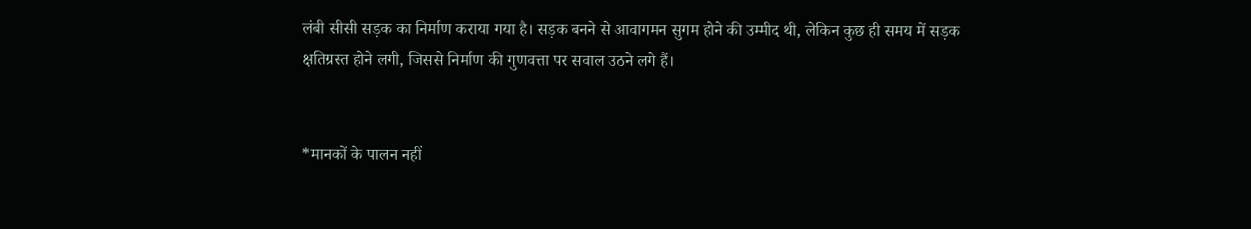लंबी सीसी सड़क का निर्माण कराया गया है। सड़क बनने से आवागमन सुगम होने की उम्मीद थी, लेकिन कुछ ही समय में सड़क क्षतिग्रस्त होने लगी, जिससे निर्माण की गुणवत्ता पर सवाल उठने लगे हैं।


*मानकों के पालन नहीं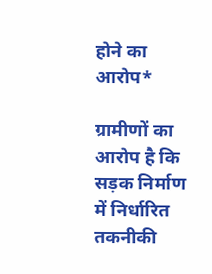होने का आरोप*

ग्रामीणों का आरोप है कि सड़क निर्माण में निर्धारित तकनीकी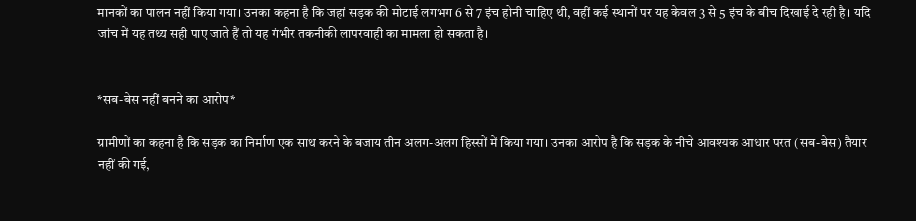मानकों का पालन नहीं किया गया। उनका कहना है कि जहां सड़क की मोटाई लगभग 6 से 7 इंच होनी चाहिए थी, वहीं कई स्थानों पर यह केवल 3 से 5 इंच के बीच दिखाई दे रही है। यदि जांच में यह तथ्य सही पाए जाते हैं तो यह गंभीर तकनीकी लापरवाही का मामला हो सकता है।


*सब-बेस नहीं बनने का आरोप*

ग्रामीणों का कहना है कि सड़क का निर्माण एक साथ करने के बजाय तीन अलग-अलग हिस्सों में किया गया। उनका आरोप है कि सड़क के नीचे आवश्यक आधार परत (सब-बेस) तैयार नहीं की गई,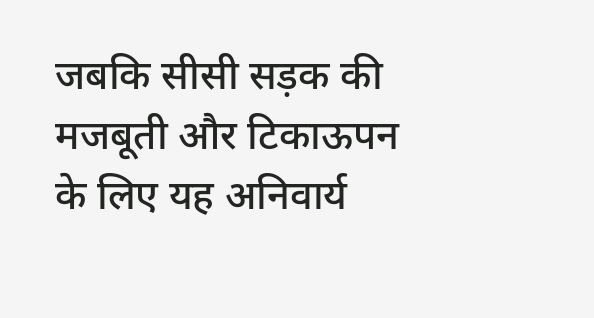जबकि सीसी सड़क की मजबूती और टिकाऊपन के लिए यह अनिवार्य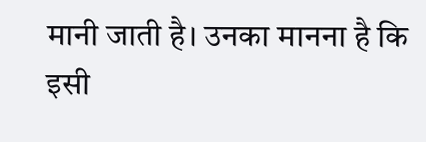मानी जाती है। उनका मानना है कि इसी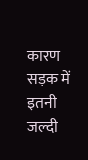कारण सड़क में इतनी जल्दी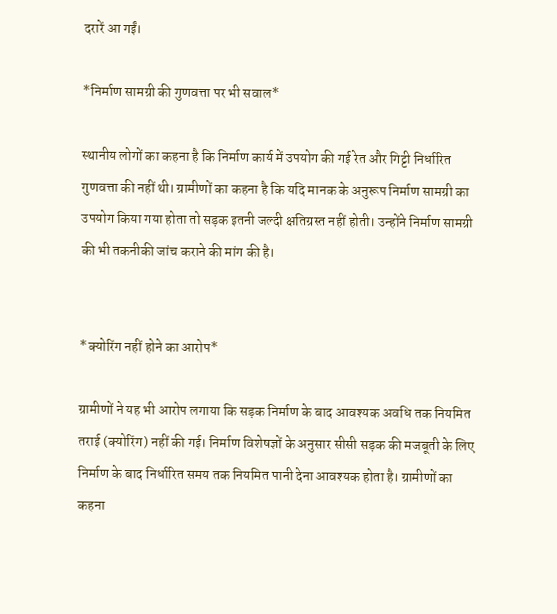दरारें आ गईं।

*निर्माण सामग्री की गुणवत्ता पर भी सवाल*

स्थानीय लोगों का कहना है कि निर्माण कार्य में उपयोग की गई रेत और गिट्टी निर्धारित गुणवत्ता की नहीं थी। ग्रामीणों का कहना है कि यदि मानक के अनुरूप निर्माण सामग्री का उपयोग किया गया होता तो सड़क इतनी जल्दी क्षतिग्रस्त नहीं होती। उन्होंने निर्माण सामग्री की भी तकनीकी जांच कराने की मांग की है।


*क्योरिंग नहीं होने का आरोप*

ग्रामीणों ने यह भी आरोप लगाया कि सड़क निर्माण के बाद आवश्यक अवधि तक नियमित तराई (क्योरिंग) नहीं की गई। निर्माण विशेषज्ञों के अनुसार सीसी सड़क की मजबूती के लिए निर्माण के बाद निर्धारित समय तक नियमित पानी देना आवश्यक होता है। ग्रामीणों का कहना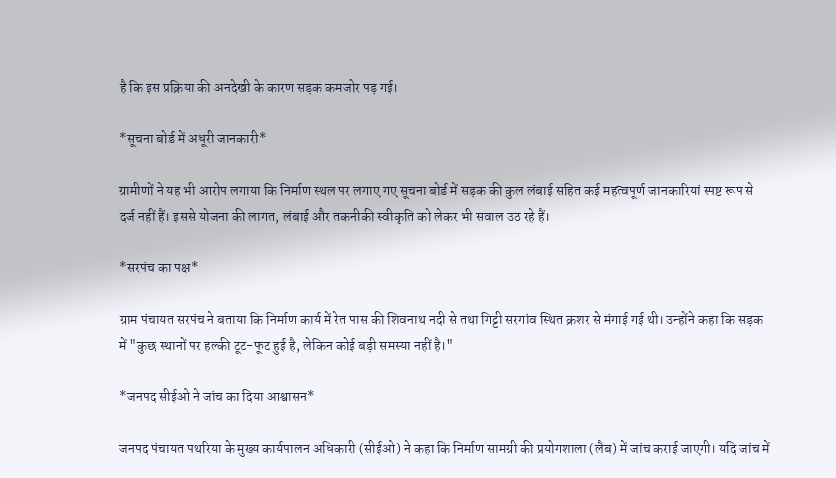है कि इस प्रक्रिया की अनदेखी के कारण सड़क कमजोर पड़ गई।

*सूचना बोर्ड में अधूरी जानकारी*

ग्रामीणों ने यह भी आरोप लगाया कि निर्माण स्थल पर लगाए गए सूचना बोर्ड में सड़क की कुल लंबाई सहित कई महत्वपूर्ण जानकारियां स्पष्ट रूप से दर्ज नहीं हैं। इससे योजना की लागत, लंबाई और तकनीकी स्वीकृति को लेकर भी सवाल उठ रहे हैं।

*सरपंच का पक्ष*

ग्राम पंचायत सरपंच ने बताया कि निर्माण कार्य में रेत पास की शिवनाथ नदी से तथा गिट्टी सरगांव स्थित क्रशर से मंगाई गई थी। उन्होंने कहा कि सड़क में "कुछ स्थानों पर हल्की टूट-फूट हुई है, लेकिन कोई बड़ी समस्या नहीं है।"

*जनपद सीईओ ने जांच का दिया आश्वासन*

जनपद पंचायत पथरिया के मुख्य कार्यपालन अधिकारी (सीईओ) ने कहा कि निर्माण सामग्री की प्रयोगशाला (लैब) में जांच कराई जाएगी। यदि जांच में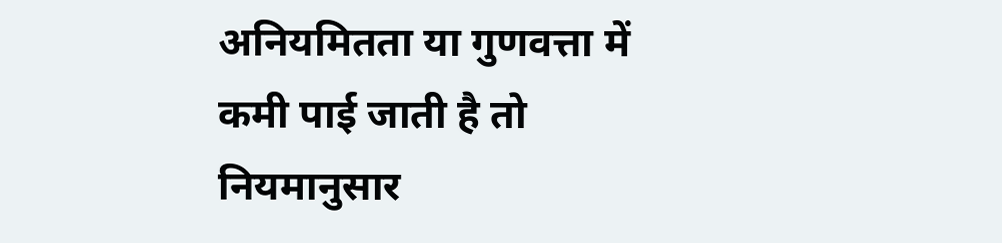अनियमितता या गुणवत्ता में कमी पाई जाती है तो नियमानुसार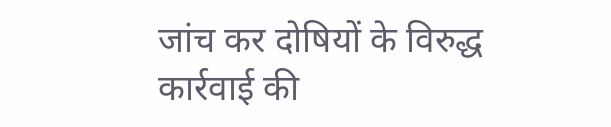जांच कर दोषियों के विरुद्ध कार्रवाई की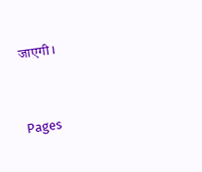जाएगी।


Pages